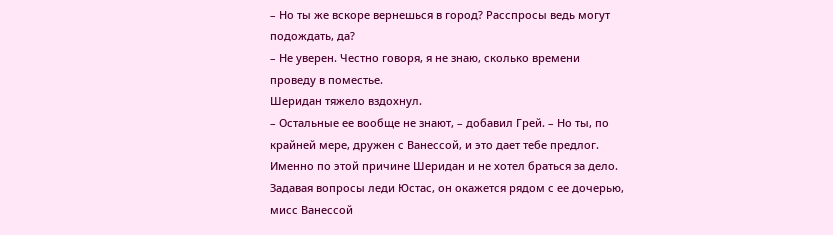– Но ты же вскоре вернешься в город? Расспросы ведь могут подождать, да?
– Не уверен. Честно говоря, я не знаю, сколько времени проведу в поместье.
Шеридан тяжело вздохнул.
– Остальные ее вообще не знают, – добавил Грей. – Но ты, по крайней мере, дружен с Ванессой, и это дает тебе предлог.
Именно по этой причине Шеридан и не хотел браться за дело. Задавая вопросы леди Юстас, он окажется рядом с ее дочерью, мисс Ванессой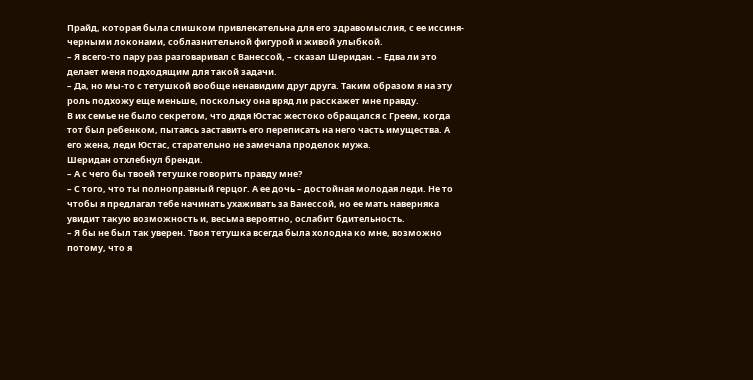Прайд, которая была слишком привлекательна для его здравомыслия, с ее иссиня-черными локонами, соблазнительной фигурой и живой улыбкой.
– Я всего-то пару раз разговаривал с Ванессой, – сказал Шеридан. – Едва ли это делает меня подходящим для такой задачи.
– Да, но мы-то с тетушкой вообще ненавидим друг друга. Таким образом я на эту роль подхожу еще меньше, поскольку она вряд ли расскажет мне правду.
В их семье не было секретом, что дядя Юстас жестоко обращался с Греем, когда тот был ребенком, пытаясь заставить его переписать на него часть имущества. А его жена, леди Юстас, старательно не замечала проделок мужа.
Шеридан отхлебнул бренди.
– А с чего бы твоей тетушке говорить правду мне?
– С того, что ты полноправный герцог. А ее дочь – достойная молодая леди. Не то чтобы я предлагал тебе начинать ухаживать за Ванессой, но ее мать наверняка увидит такую возможность и, весьма вероятно, ослабит бдительность.
– Я бы не был так уверен. Твоя тетушка всегда была холодна ко мне, возможно потому, что я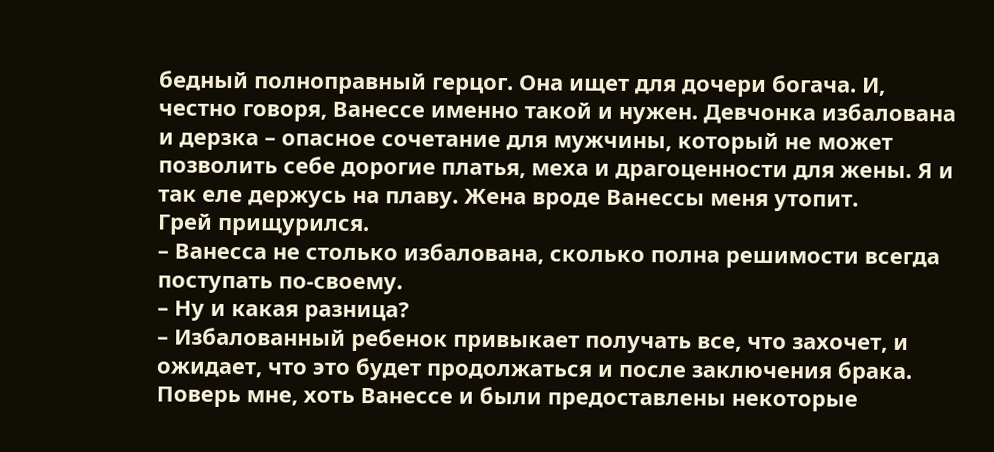бедный полноправный герцог. Она ищет для дочери богача. И, честно говоря, Ванессе именно такой и нужен. Девчонка избалована и дерзка – опасное сочетание для мужчины, который не может позволить себе дорогие платья, меха и драгоценности для жены. Я и так еле держусь на плаву. Жена вроде Ванессы меня утопит.
Грей прищурился.
– Ванесса не столько избалована, сколько полна решимости всегда поступать по-своему.
– Ну и какая разница?
– Избалованный ребенок привыкает получать все, что захочет, и ожидает, что это будет продолжаться и после заключения брака. Поверь мне, хоть Ванессе и были предоставлены некоторые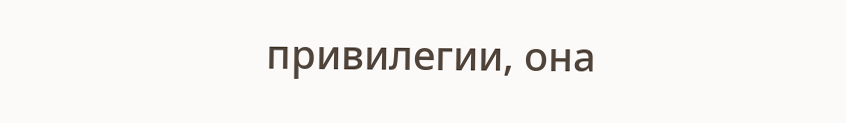привилегии, она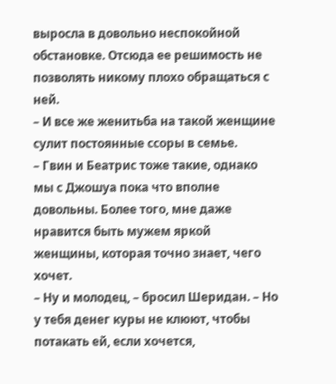выросла в довольно неспокойной обстановке. Отсюда ее решимость не позволять никому плохо обращаться с ней.
– И все же женитьба на такой женщине сулит постоянные ссоры в семье.
– Гвин и Беатрис тоже такие, однако мы с Джошуа пока что вполне довольны. Более того, мне даже нравится быть мужем яркой женщины, которая точно знает, чего хочет.
– Ну и молодец, – бросил Шеридан. – Но у тебя денег куры не клюют, чтобы потакать ей, если хочется,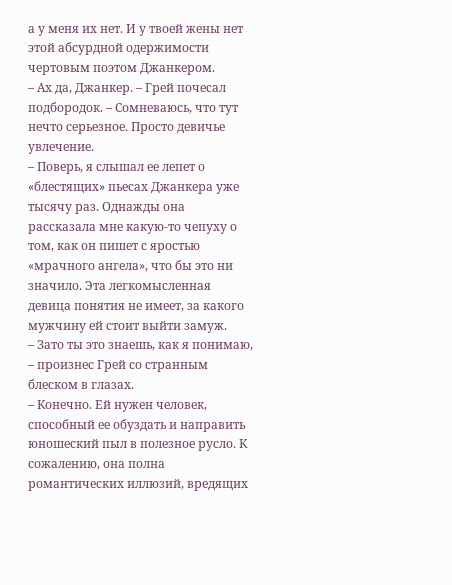а у меня их нет. И у твоей жены нет этой абсурдной одержимости чертовым поэтом Джанкером.
– Ах да, Джанкер. – Грей почесал подбородок. – Сомневаюсь, что тут нечто серьезное. Просто девичье увлечение.
– Поверь, я слышал ее лепет о «блестящих» пьесах Джанкера уже тысячу раз. Однажды она рассказала мне какую-то чепуху о том, как он пишет с яростью «мрачного ангела», что бы это ни значило. Эта легкомысленная девица понятия не имеет, за какого мужчину ей стоит выйти замуж.
– Зато ты это знаешь, как я понимаю, – произнес Грей со странным блеском в глазах.
– Конечно. Ей нужен человек, способный ее обуздать и направить юношеский пыл в полезное русло. К сожалению, она полна романтических иллюзий, вредящих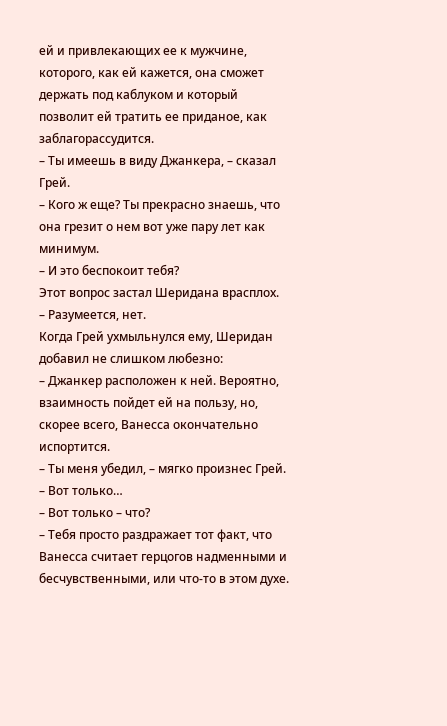ей и привлекающих ее к мужчине, которого, как ей кажется, она сможет держать под каблуком и который позволит ей тратить ее приданое, как заблагорассудится.
– Ты имеешь в виду Джанкера, – сказал Грей.
– Кого ж еще? Ты прекрасно знаешь, что она грезит о нем вот уже пару лет как минимум.
– И это беспокоит тебя?
Этот вопрос застал Шеридана врасплох.
– Разумеется, нет.
Когда Грей ухмыльнулся ему, Шеридан добавил не слишком любезно:
– Джанкер расположен к ней. Вероятно, взаимность пойдет ей на пользу, но, скорее всего, Ванесса окончательно испортится.
– Ты меня убедил, – мягко произнес Грей. – Вот только…
– Вот только – что?
– Тебя просто раздражает тот факт, что Ванесса считает герцогов надменными и бесчувственными, или что-то в этом духе.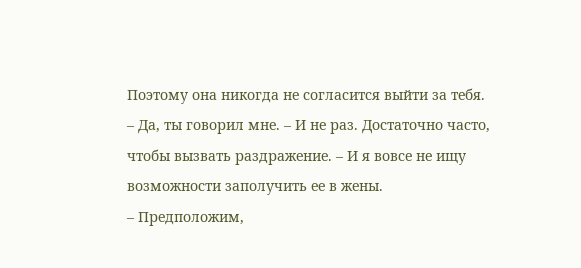Поэтому она никогда не согласится выйти за тебя.
– Да, ты говорил мне. – И не раз. Достаточно часто, чтобы вызвать раздражение. – И я вовсе не ищу возможности заполучить ее в жены.
– Предположим,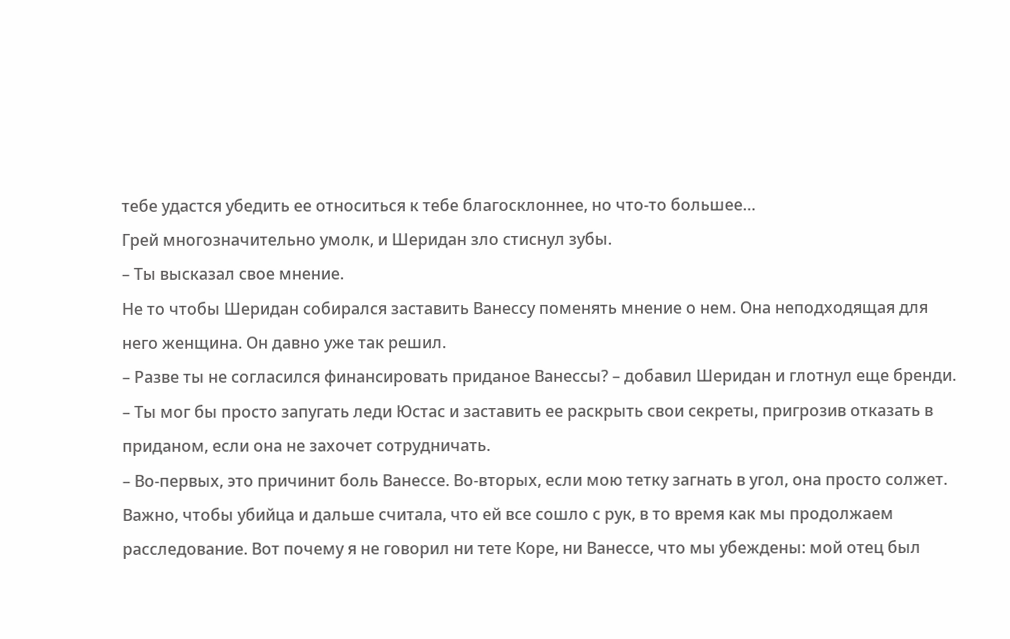тебе удастся убедить ее относиться к тебе благосклоннее, но что-то большее…
Грей многозначительно умолк, и Шеридан зло стиснул зубы.
– Ты высказал свое мнение.
Не то чтобы Шеридан собирался заставить Ванессу поменять мнение о нем. Она неподходящая для него женщина. Он давно уже так решил.
– Разве ты не согласился финансировать приданое Ванессы? – добавил Шеридан и глотнул еще бренди. – Ты мог бы просто запугать леди Юстас и заставить ее раскрыть свои секреты, пригрозив отказать в приданом, если она не захочет сотрудничать.
– Во-первых, это причинит боль Ванессе. Во-вторых, если мою тетку загнать в угол, она просто солжет. Важно, чтобы убийца и дальше считала, что ей все сошло с рук, в то время как мы продолжаем расследование. Вот почему я не говорил ни тете Коре, ни Ванессе, что мы убеждены: мой отец был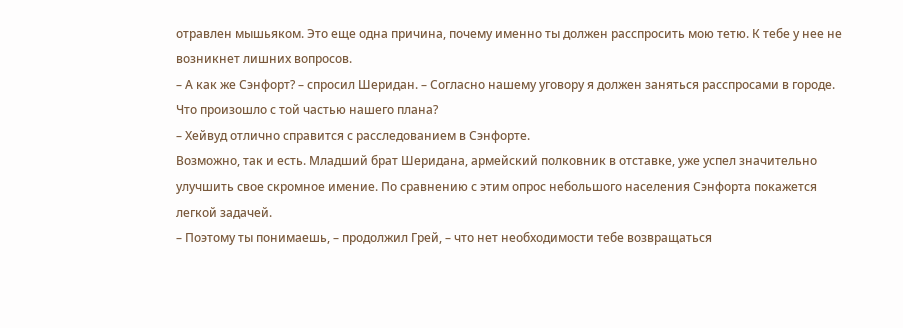отравлен мышьяком. Это еще одна причина, почему именно ты должен расспросить мою тетю. К тебе у нее не возникнет лишних вопросов.
– А как же Сэнфорт? – спросил Шеридан. – Согласно нашему уговору я должен заняться расспросами в городе. Что произошло с той частью нашего плана?
– Хейвуд отлично справится с расследованием в Сэнфорте.
Возможно, так и есть. Младший брат Шеридана, армейский полковник в отставке, уже успел значительно улучшить свое скромное имение. По сравнению с этим опрос небольшого населения Сэнфорта покажется легкой задачей.
– Поэтому ты понимаешь, – продолжил Грей, – что нет необходимости тебе возвращаться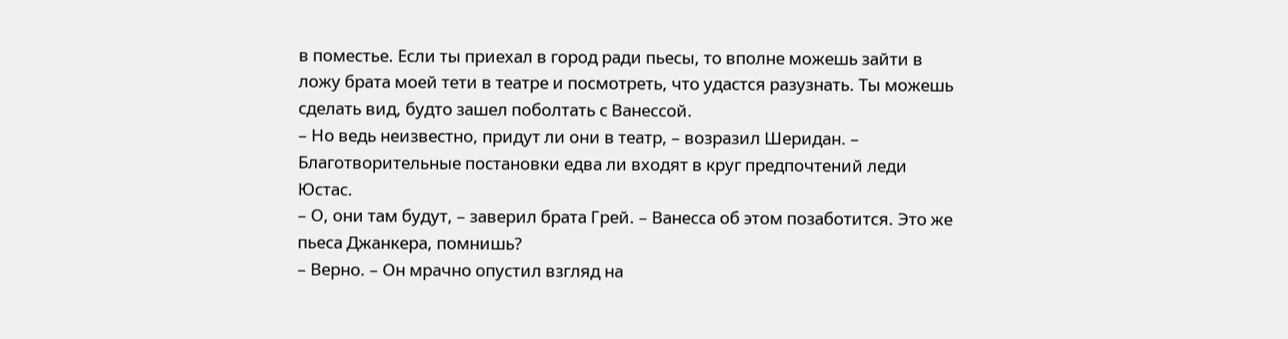в поместье. Если ты приехал в город ради пьесы, то вполне можешь зайти в ложу брата моей тети в театре и посмотреть, что удастся разузнать. Ты можешь сделать вид, будто зашел поболтать с Ванессой.
– Но ведь неизвестно, придут ли они в театр, – возразил Шеридан. – Благотворительные постановки едва ли входят в круг предпочтений леди Юстас.
– О, они там будут, – заверил брата Грей. – Ванесса об этом позаботится. Это же пьеса Джанкера, помнишь?
– Верно. – Он мрачно опустил взгляд на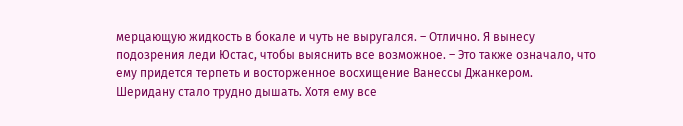мерцающую жидкость в бокале и чуть не выругался. – Отлично. Я вынесу подозрения леди Юстас, чтобы выяснить все возможное. – Это также означало, что ему придется терпеть и восторженное восхищение Ванессы Джанкером.
Шеридану стало трудно дышать. Хотя ему все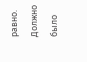равно. Должно было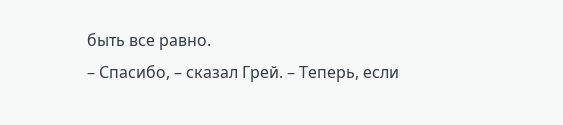быть все равно.
– Спасибо, – сказал Грей. – Теперь, если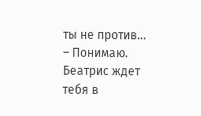ты не против…
– Понимаю. Беатрис ждет тебя в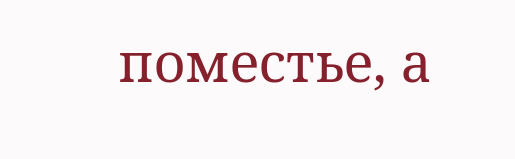поместье, а